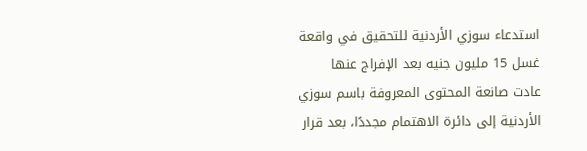استدعاء سوزي الأردنية للتحقيق في واقعة غسل 15 مليون جنيه بعد الإفراج عنها
عادت صانعة المحتوى المعروفة باسم سوزي الأردنية إلى دائرة الاهتمام مجددًا، بعد قرار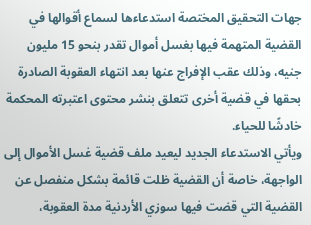جهات التحقيق المختصة استدعاءها لسماع أقوالها في القضية المتهمة فيها بغسل أموال تقدر بنحو 15 مليون جنيه، وذلك عقب الإفراج عنها بعد انتهاء العقوبة الصادرة بحقها في قضية أخرى تتعلق بنشر محتوى اعتبرته المحكمة خادشًا للحياء.
ويأتي الاستدعاء الجديد ليعيد ملف قضية غسل الأموال إلى الواجهة، خاصة أن القضية ظلت قائمة بشكل منفصل عن القضية التي قضت فيها سوزي الأردنية مدة العقوبة،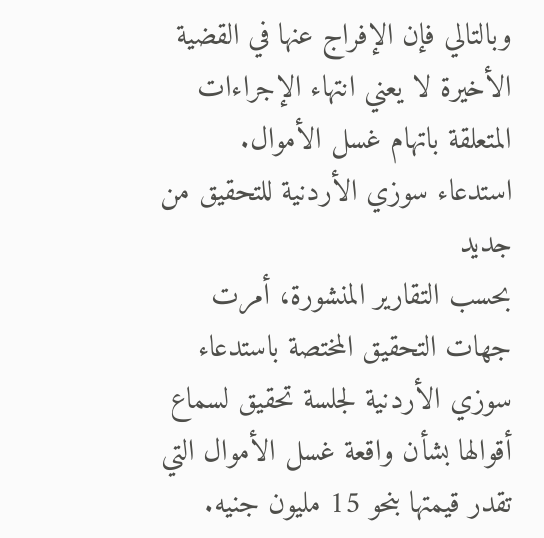وبالتالي فإن الإفراج عنها في القضية الأخيرة لا يعني انتهاء الإجراءات المتعلقة باتهام غسل الأموال.
استدعاء سوزي الأردنية للتحقيق من جديد
بحسب التقارير المنشورة، أمرت جهات التحقيق المختصة باستدعاء سوزي الأردنية لجلسة تحقيق لسماع أقوالها بشأن واقعة غسل الأموال التي تقدر قيمتها بنحو 15 مليون جنيه.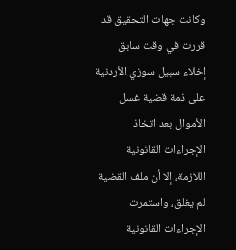وكانت جهات التحقيق قد قررت في وقت سابق إخلاء سبيل سوزي الأردنية على ذمة قضية غسل الأموال بعد اتخاذ الإجراءات القانونية اللازمة، إلا أن ملف القضية لم يغلق، واستمرت الإجراءات القانونية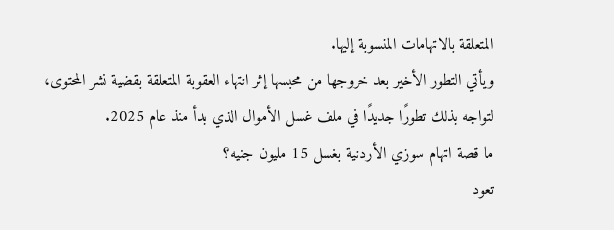المتعلقة بالاتهامات المنسوبة إليها.
ويأتي التطور الأخير بعد خروجها من محبسها إثر انتهاء العقوبة المتعلقة بقضية نشر المحتوى، لتواجه بذلك تطورًا جديدًا في ملف غسل الأموال الذي بدأ منذ عام 2025.
ما قصة اتهام سوزي الأردنية بغسل 15 مليون جنيه؟
تعود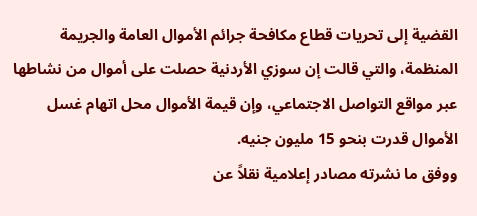القضية إلى تحريات قطاع مكافحة جرائم الأموال العامة والجريمة المنظمة، والتي قالت إن سوزي الأردنية حصلت على أموال من نشاطها عبر مواقع التواصل الاجتماعي، وإن قيمة الأموال محل اتهام غسل الأموال قدرت بنحو 15 مليون جنيه.
ووفق ما نشرته مصادر إعلامية نقلاً عن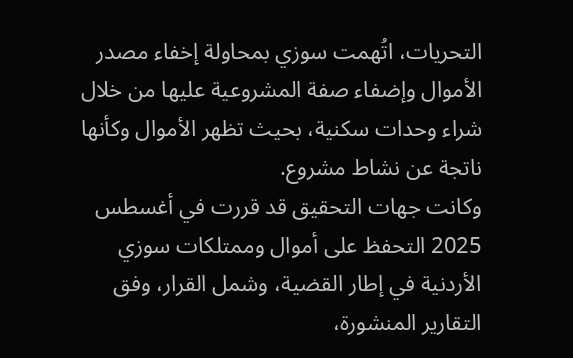التحريات، اتُهمت سوزي بمحاولة إخفاء مصدر الأموال وإضفاء صفة المشروعية عليها من خلال شراء وحدات سكنية، بحيث تظهر الأموال وكأنها ناتجة عن نشاط مشروع.
وكانت جهات التحقيق قد قررت في أغسطس 2025 التحفظ على أموال وممتلكات سوزي الأردنية في إطار القضية، وشمل القرار، وفق التقارير المنشورة،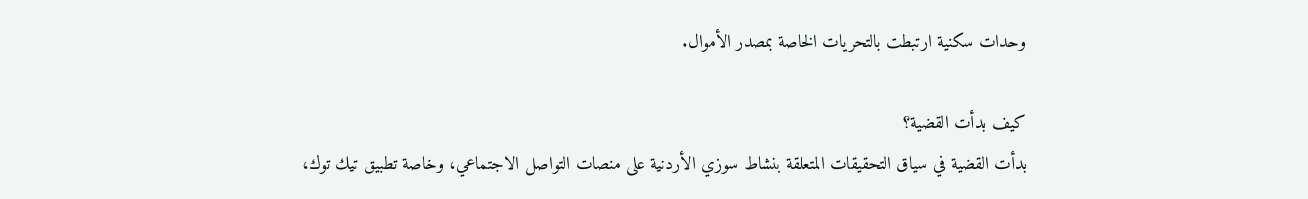وحدات سكنية ارتبطت بالتحريات الخاصة بمصدر الأموال.

كيف بدأت القضية؟
بدأت القضية في سياق التحقيقات المتعلقة بنشاط سوزي الأردنية على منصات التواصل الاجتماعي، وخاصة تطبيق تيك توك،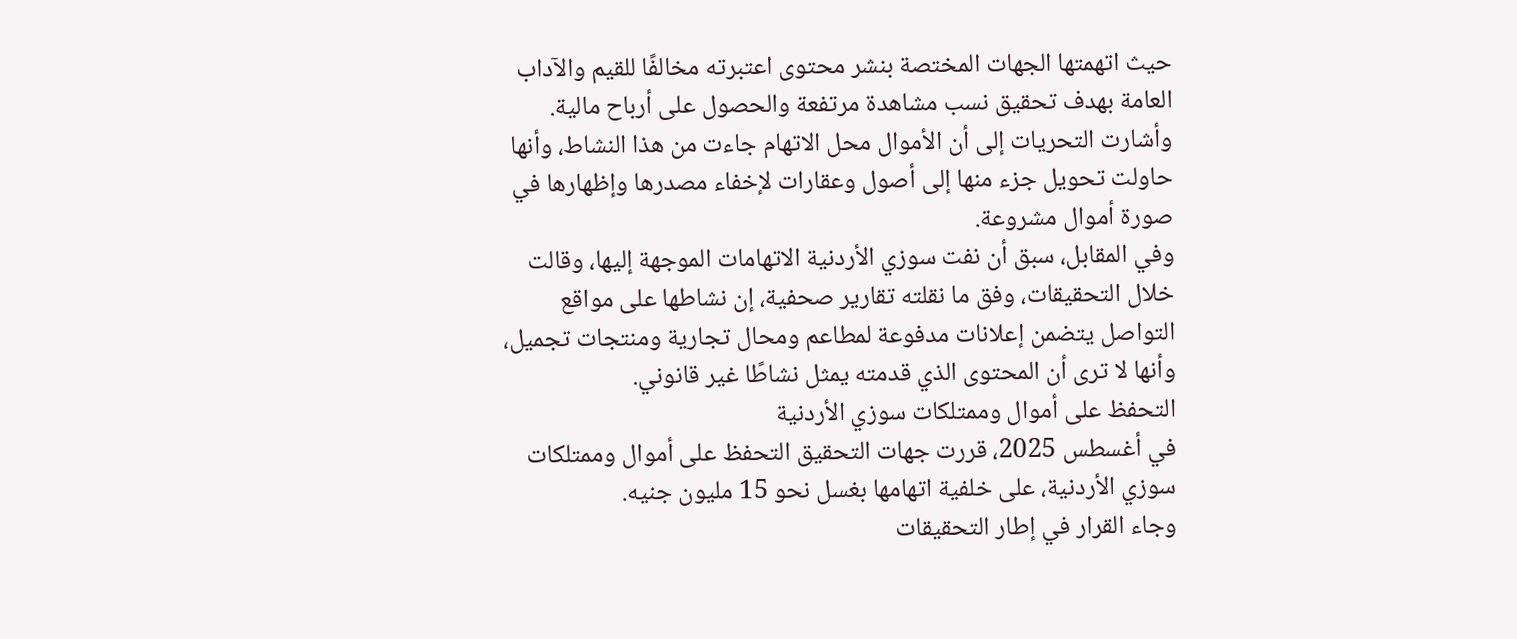حيث اتهمتها الجهات المختصة بنشر محتوى اعتبرته مخالفًا للقيم والآداب العامة بهدف تحقيق نسب مشاهدة مرتفعة والحصول على أرباح مالية.
وأشارت التحريات إلى أن الأموال محل الاتهام جاءت من هذا النشاط، وأنها حاولت تحويل جزء منها إلى أصول وعقارات لإخفاء مصدرها وإظهارها في صورة أموال مشروعة.
وفي المقابل، سبق أن نفت سوزي الأردنية الاتهامات الموجهة إليها، وقالت خلال التحقيقات، وفق ما نقلته تقارير صحفية، إن نشاطها على مواقع التواصل يتضمن إعلانات مدفوعة لمطاعم ومحال تجارية ومنتجات تجميل، وأنها لا ترى أن المحتوى الذي قدمته يمثل نشاطًا غير قانوني.
التحفظ على أموال وممتلكات سوزي الأردنية
في أغسطس 2025، قررت جهات التحقيق التحفظ على أموال وممتلكات سوزي الأردنية، على خلفية اتهامها بغسل نحو 15 مليون جنيه.
وجاء القرار في إطار التحقيقات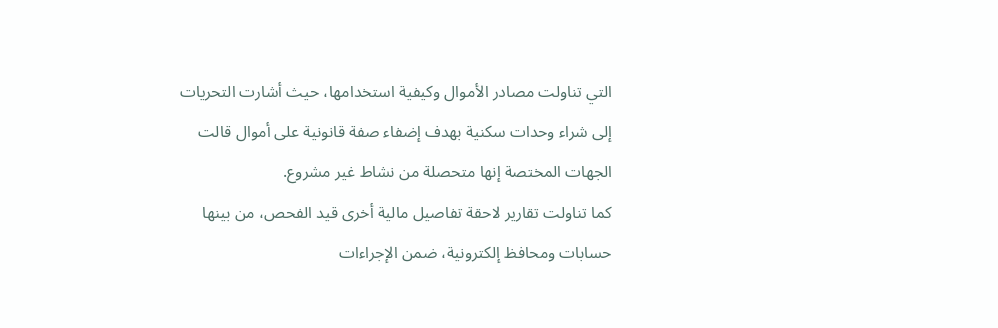التي تناولت مصادر الأموال وكيفية استخدامها، حيث أشارت التحريات إلى شراء وحدات سكنية بهدف إضفاء صفة قانونية على أموال قالت الجهات المختصة إنها متحصلة من نشاط غير مشروع.
كما تناولت تقارير لاحقة تفاصيل مالية أخرى قيد الفحص، من بينها حسابات ومحافظ إلكترونية، ضمن الإجراءات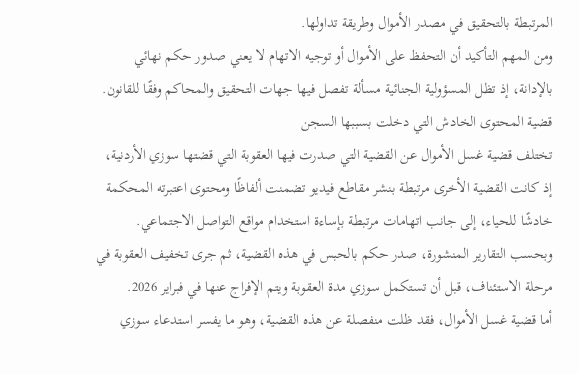المرتبطة بالتحقيق في مصدر الأموال وطريقة تداولها.
ومن المهم التأكيد أن التحفظ على الأموال أو توجيه الاتهام لا يعني صدور حكم نهائي بالإدانة، إذ تظل المسؤولية الجنائية مسألة تفصل فيها جهات التحقيق والمحاكم وفقًا للقانون.
قضية المحتوى الخادش التي دخلت بسببها السجن
تختلف قضية غسل الأموال عن القضية التي صدرت فيها العقوبة التي قضتها سوزي الأردنية، إذ كانت القضية الأخرى مرتبطة بنشر مقاطع فيديو تضمنت ألفاظًا ومحتوى اعتبرته المحكمة خادشًا للحياء، إلى جانب اتهامات مرتبطة بإساءة استخدام مواقع التواصل الاجتماعي.
وبحسب التقارير المنشورة، صدر حكم بالحبس في هذه القضية، ثم جرى تخفيف العقوبة في مرحلة الاستئناف، قبل أن تستكمل سوزي مدة العقوبة ويتم الإفراج عنها في فبراير 2026.
أما قضية غسل الأموال، فقد ظلت منفصلة عن هذه القضية، وهو ما يفسر استدعاء سوزي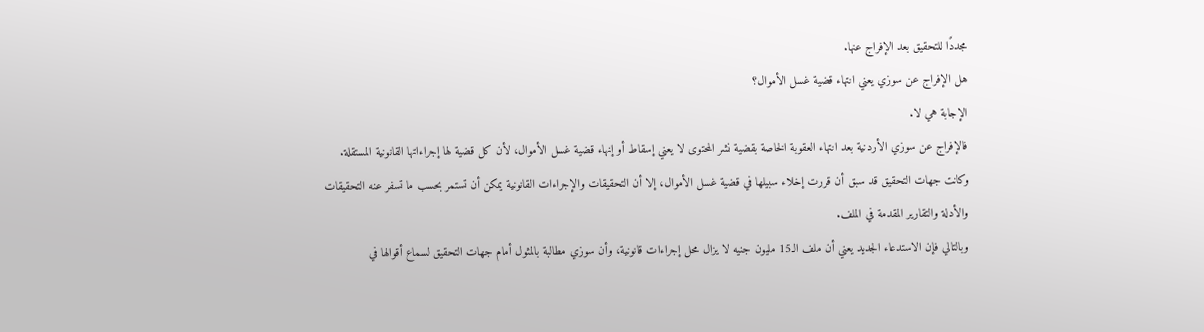مجددًا للتحقيق بعد الإفراج عنها.
هل الإفراج عن سوزي يعني انتهاء قضية غسل الأموال؟
الإجابة هي لا.
فالإفراج عن سوزي الأردنية بعد انتهاء العقوبة الخاصة بقضية نشر المحتوى لا يعني إسقاط أو إنهاء قضية غسل الأموال، لأن كل قضية لها إجراءاتها القانونية المستقلة.
وكانت جهات التحقيق قد سبق أن قررت إخلاء سبيلها في قضية غسل الأموال، إلا أن التحقيقات والإجراءات القانونية يمكن أن تستمر بحسب ما تسفر عنه التحقيقات والأدلة والتقارير المقدمة في الملف.
وبالتالي فإن الاستدعاء الجديد يعني أن ملف الـ15 مليون جنيه لا يزال محل إجراءات قانونية، وأن سوزي مطالبة بالمثول أمام جهات التحقيق لسماع أقوالها في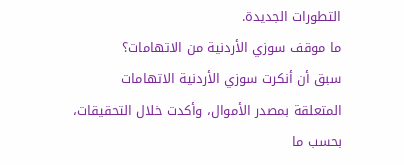التطورات الجديدة.
ما موقف سوزي الأردنية من الاتهامات؟
سبق أن أنكرت سوزي الأردنية الاتهامات المتعلقة بمصدر الأموال، وأكدت خلال التحقيقات، بحسب ما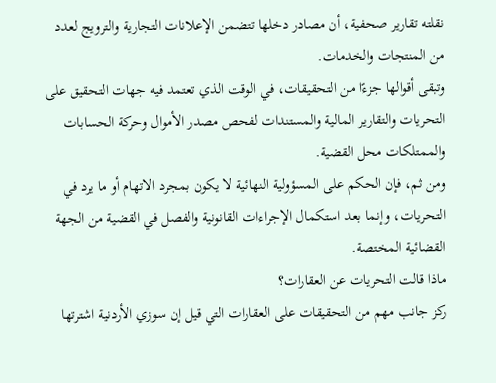نقلته تقارير صحفية، أن مصادر دخلها تتضمن الإعلانات التجارية والترويج لعدد من المنتجات والخدمات.
وتبقى أقوالها جزءًا من التحقيقات، في الوقت الذي تعتمد فيه جهات التحقيق على التحريات والتقارير المالية والمستندات لفحص مصدر الأموال وحركة الحسابات والممتلكات محل القضية.
ومن ثم، فإن الحكم على المسؤولية النهائية لا يكون بمجرد الاتهام أو ما يرد في التحريات، وإنما بعد استكمال الإجراءات القانونية والفصل في القضية من الجهة القضائية المختصة.
ماذا قالت التحريات عن العقارات؟
ركز جانب مهم من التحقيقات على العقارات التي قيل إن سوزي الأردنية اشترتها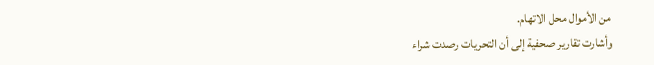من الأموال محل الاتهام.
وأشارت تقارير صحفية إلى أن التحريات رصدت شراء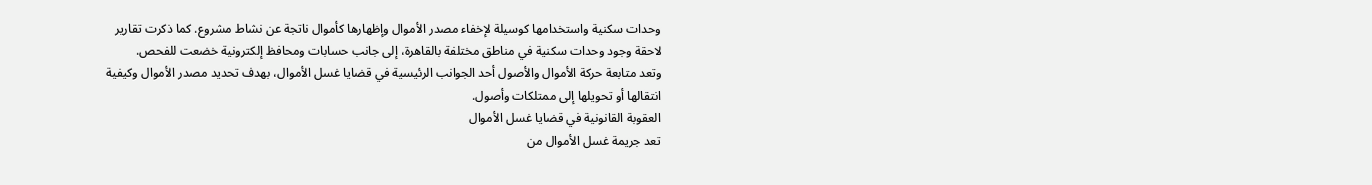وحدات سكنية واستخدامها كوسيلة لإخفاء مصدر الأموال وإظهارها كأموال ناتجة عن نشاط مشروع. كما ذكرت تقارير لاحقة وجود وحدات سكنية في مناطق مختلفة بالقاهرة، إلى جانب حسابات ومحافظ إلكترونية خضعت للفحص.
وتعد متابعة حركة الأموال والأصول أحد الجوانب الرئيسية في قضايا غسل الأموال، بهدف تحديد مصدر الأموال وكيفية انتقالها أو تحويلها إلى ممتلكات وأصول.
العقوبة القانونية في قضايا غسل الأموال
تعد جريمة غسل الأموال من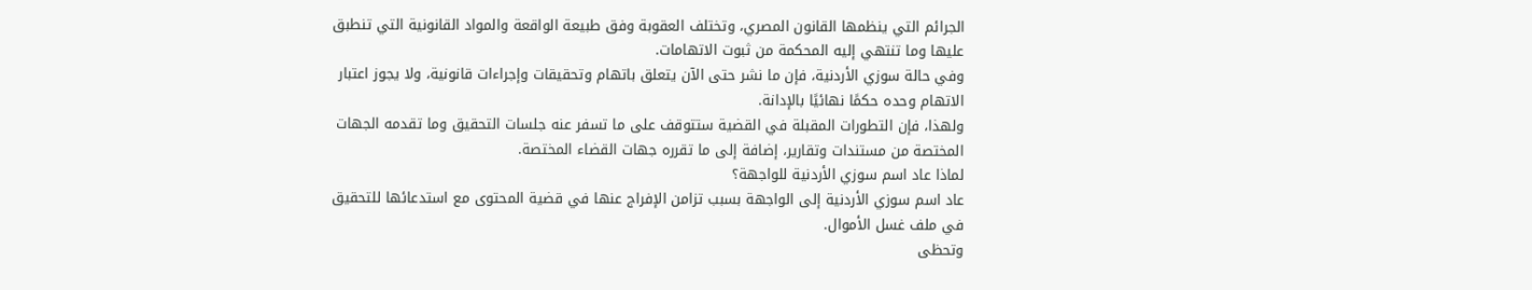الجرائم التي ينظمها القانون المصري، وتختلف العقوبة وفق طبيعة الواقعة والمواد القانونية التي تنطبق عليها وما تنتهي إليه المحكمة من ثبوت الاتهامات.
وفي حالة سوزي الأردنية، فإن ما نشر حتى الآن يتعلق باتهام وتحقيقات وإجراءات قانونية، ولا يجوز اعتبار الاتهام وحده حكمًا نهائيًا بالإدانة.
ولهذا، فإن التطورات المقبلة في القضية ستتوقف على ما تسفر عنه جلسات التحقيق وما تقدمه الجهات المختصة من مستندات وتقارير، إضافة إلى ما تقرره جهات القضاء المختصة.
لماذا عاد اسم سوزي الأردنية للواجهة؟
عاد اسم سوزي الأردنية إلى الواجهة بسبب تزامن الإفراج عنها في قضية المحتوى مع استدعائها للتحقيق في ملف غسل الأموال.
وتحظى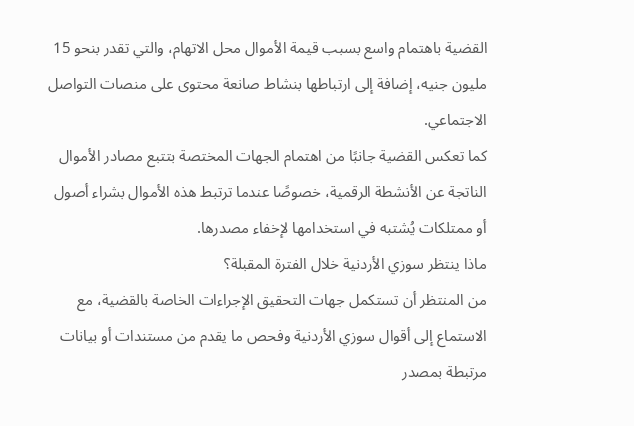القضية باهتمام واسع بسبب قيمة الأموال محل الاتهام، والتي تقدر بنحو 15 مليون جنيه، إضافة إلى ارتباطها بنشاط صانعة محتوى على منصات التواصل الاجتماعي.
كما تعكس القضية جانبًا من اهتمام الجهات المختصة بتتبع مصادر الأموال الناتجة عن الأنشطة الرقمية، خصوصًا عندما ترتبط هذه الأموال بشراء أصول أو ممتلكات يُشتبه في استخدامها لإخفاء مصدرها.
ماذا ينتظر سوزي الأردنية خلال الفترة المقبلة؟
من المنتظر أن تستكمل جهات التحقيق الإجراءات الخاصة بالقضية، مع الاستماع إلى أقوال سوزي الأردنية وفحص ما يقدم من مستندات أو بيانات مرتبطة بمصدر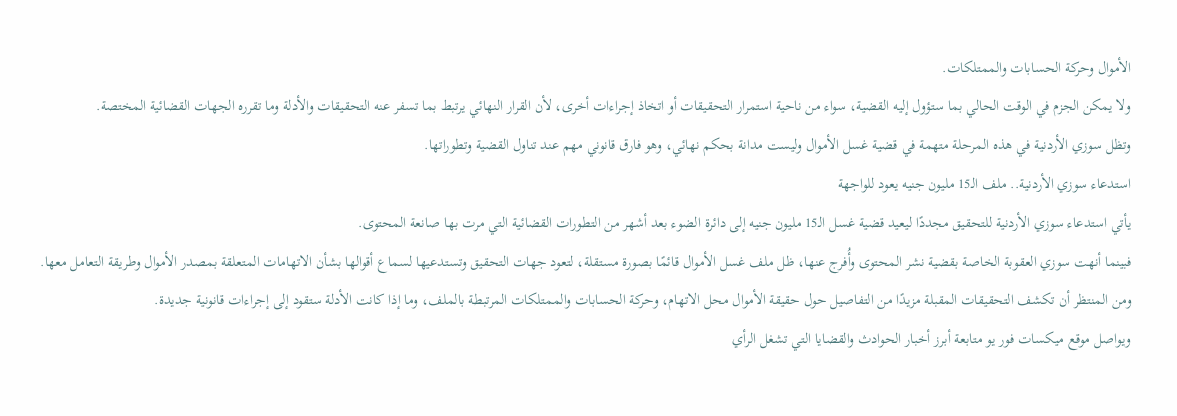الأموال وحركة الحسابات والممتلكات.
ولا يمكن الجزم في الوقت الحالي بما ستؤول إليه القضية، سواء من ناحية استمرار التحقيقات أو اتخاذ إجراءات أخرى، لأن القرار النهائي يرتبط بما تسفر عنه التحقيقات والأدلة وما تقرره الجهات القضائية المختصة.
وتظل سوزي الأردنية في هذه المرحلة متهمة في قضية غسل الأموال وليست مدانة بحكم نهائي، وهو فارق قانوني مهم عند تناول القضية وتطوراتها.
استدعاء سوزي الأردنية.. ملف الـ15 مليون جنيه يعود للواجهة
يأتي استدعاء سوزي الأردنية للتحقيق مجددًا ليعيد قضية غسل الـ15 مليون جنيه إلى دائرة الضوء بعد أشهر من التطورات القضائية التي مرت بها صانعة المحتوى.
فبينما أنهت سوزي العقوبة الخاصة بقضية نشر المحتوى وأُفرج عنها، ظل ملف غسل الأموال قائمًا بصورة مستقلة، لتعود جهات التحقيق وتستدعيها لسماع أقوالها بشأن الاتهامات المتعلقة بمصدر الأموال وطريقة التعامل معها.
ومن المنتظر أن تكشف التحقيقات المقبلة مزيدًا من التفاصيل حول حقيقة الأموال محل الاتهام، وحركة الحسابات والممتلكات المرتبطة بالملف، وما إذا كانت الأدلة ستقود إلى إجراءات قانونية جديدة.
ويواصل موقع ميكسات فور يو متابعة أبرز أخبار الحوادث والقضايا التي تشغل الرأي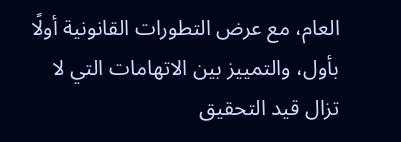العام، مع عرض التطورات القانونية أولًا بأول، والتمييز بين الاتهامات التي لا تزال قيد التحقيق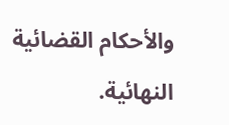والأحكام القضائية النهائية.